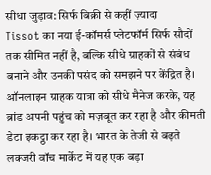सीधा जुड़ाव: सिर्फ बिक्री से कहीं ज़्यादा
Tissot का नया ई-कॉमर्स प्लेटफॉर्म सिर्फ सौदों तक सीमित नहीं है, बल्कि सीधे ग्राहकों से संबंध बनाने और उनकी पसंद को समझने पर केंद्रित है। ऑनलाइन ग्राहक यात्रा को सीधे मैनेज करके, यह ब्रांड अपनी पहुंच को मज़बूत कर रहा है और कीमती डेटा इकट्ठा कर रहा है। भारत के तेजी से बढ़ते लक्जरी वॉच मार्केट में यह एक बड़ा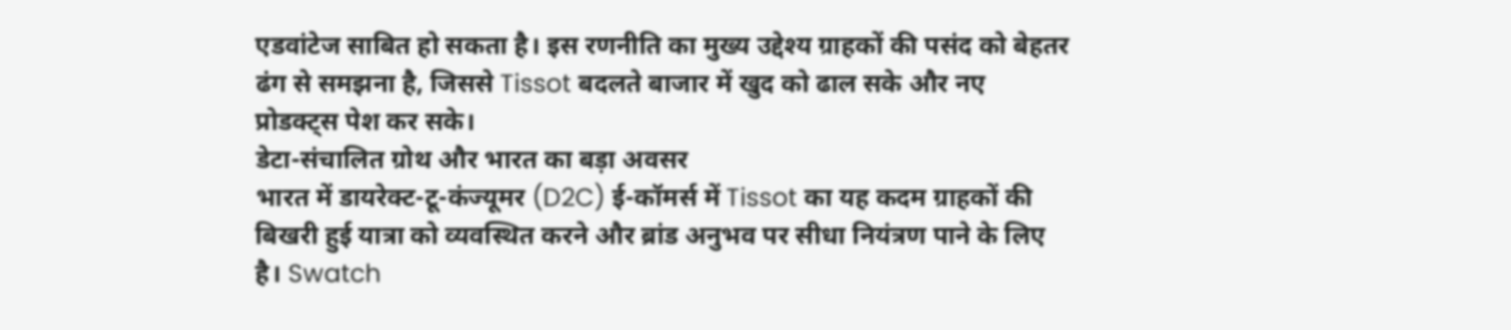एडवांटेज साबित हो सकता है। इस रणनीति का मुख्य उद्देश्य ग्राहकों की पसंद को बेहतर ढंग से समझना है, जिससे Tissot बदलते बाजार में खुद को ढाल सके और नए प्रोडक्ट्स पेश कर सके।
डेटा-संचालित ग्रोथ और भारत का बड़ा अवसर
भारत में डायरेक्ट-टू-कंज्यूमर (D2C) ई-कॉमर्स में Tissot का यह कदम ग्राहकों की बिखरी हुई यात्रा को व्यवस्थित करने और ब्रांड अनुभव पर सीधा नियंत्रण पाने के लिए है। Swatch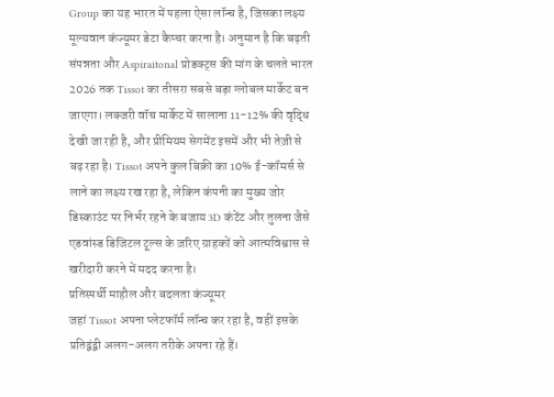Group का यह भारत में पहला ऐसा लॉन्च है, जिसका लक्ष्य मूल्यवान कंज्यूमर डेटा कैप्चर करना है। अनुमान है कि बढ़ती संपन्नता और Aspiraitonal प्रोडक्ट्स की मांग के चलते भारत 2026 तक Tissot का तीसरा सबसे बड़ा ग्लोबल मार्केट बन जाएगा। लक्जरी वॉच मार्केट में सालाना 11-12% की वृद्धि देखी जा रही है, और प्रीमियम सेगमेंट इसमें और भी तेज़ी से बढ़ रहा है। Tissot अपने कुल बिक्री का 10% ई-कॉमर्स से लाने का लक्ष्य रख रहा है, लेकिन कंपनी का मुख्य जोर डिस्काउंट पर निर्भर रहने के बजाय 3D कंटेंट और तुलना जैसे एडवांस्ड डिजिटल टूल्स के ज़रिए ग्राहकों को आत्मविश्वास से खरीदारी करने में मदद करना है।
प्रतिस्पर्धी माहौल और बदलता कंज्यूमर
जहां Tissot अपना प्लेटफॉर्म लॉन्च कर रहा है, वहीं इसके प्रतिद्वंद्वी अलग-अलग तरीके अपना रहे हैं।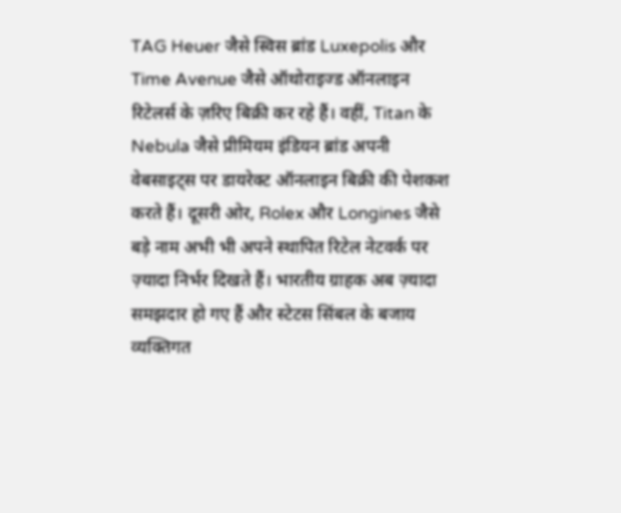TAG Heuer जैसे स्विस ब्रांड Luxepolis और Time Avenue जैसे ऑथोराइज्ड ऑनलाइन रिटेलर्स के ज़रिए बिक्री कर रहे हैं। वहीं, Titan के Nebula जैसे प्रीमियम इंडियन ब्रांड अपनी वेबसाइट्स पर डायरेक्ट ऑनलाइन बिक्री की पेशकश करते हैं। दूसरी ओर, Rolex और Longines जैसे बड़े नाम अभी भी अपने स्थापित रिटेल नेटवर्क पर ज़्यादा निर्भर दिखते हैं। भारतीय ग्राहक अब ज़्यादा समझदार हो गए हैं और स्टेटस सिंबल के बजाय व्यक्तिगत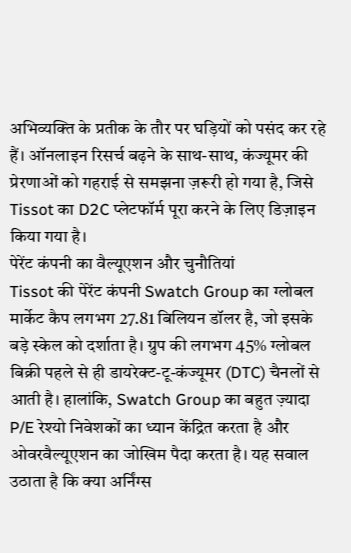अभिव्यक्ति के प्रतीक के तौर पर घड़ियों को पसंद कर रहे हैं। ऑनलाइन रिसर्च बढ़ने के साथ-साथ, कंज्यूमर की प्रेरणाओं को गहराई से समझना ज़रूरी हो गया है, जिसे Tissot का D2C प्लेटफॉर्म पूरा करने के लिए डिज़ाइन किया गया है।
पेरेंट कंपनी का वैल्यूएशन और चुनौतियां
Tissot की पेरेंट कंपनी Swatch Group का ग्लोबल मार्केट कैप लगभग 27.81 बिलियन डॉलर है, जो इसके बड़े स्केल को दर्शाता है। ग्रुप की लगभग 45% ग्लोबल बिक्री पहले से ही डायरेक्ट-टू-कंज्यूमर (DTC) चैनलों से आती है। हालांकि, Swatch Group का बहुत ज़्यादा P/E रेश्यो निवेशकों का ध्यान केंद्रित करता है और ओवरवैल्यूएशन का जोखिम पैदा करता है। यह सवाल उठाता है कि क्या अर्निंग्स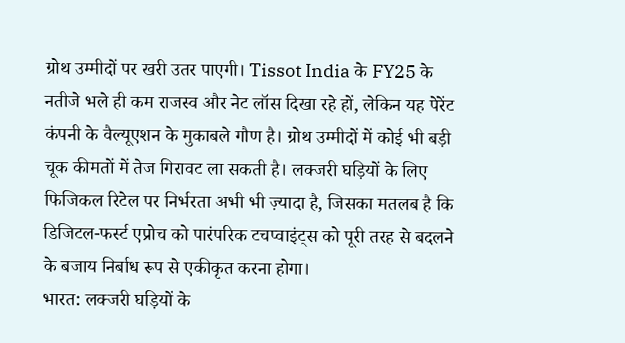ग्रोथ उम्मीदों पर खरी उतर पाएगी। Tissot India के FY25 के नतीजे भले ही कम राजस्व और नेट लॉस दिखा रहे हों, लेकिन यह पेरेंट कंपनी के वैल्यूएशन के मुकाबले गौण है। ग्रोथ उम्मीदों में कोई भी बड़ी चूक कीमतों में तेज गिरावट ला सकती है। लक्जरी घड़ियों के लिए फिजिकल रिटेल पर निर्भरता अभी भी ज़्यादा है, जिसका मतलब है कि डिजिटल-फर्स्ट एप्रोच को पारंपरिक टचप्वाइंट्स को पूरी तरह से बदलने के बजाय निर्बाध रूप से एकीकृत करना होगा।
भारत: लक्जरी घड़ियों के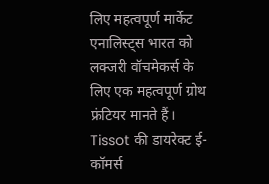लिए महत्वपूर्ण मार्केट
एनालिस्ट्स भारत को लक्जरी वॉचमेकर्स के लिए एक महत्वपूर्ण ग्रोथ फ्रंटियर मानते हैं। Tissot की डायरेक्ट ई-कॉमर्स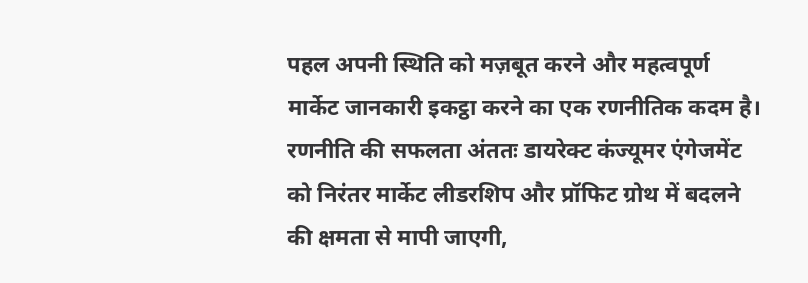पहल अपनी स्थिति को मज़बूत करने और महत्वपूर्ण मार्केट जानकारी इकट्ठा करने का एक रणनीतिक कदम है। रणनीति की सफलता अंततः डायरेक्ट कंज्यूमर एंगेजमेंट को निरंतर मार्केट लीडरशिप और प्रॉफिट ग्रोथ में बदलने की क्षमता से मापी जाएगी,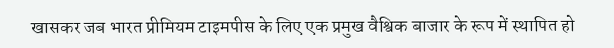खासकर जब भारत प्रीमियम टाइमपीस के लिए एक प्रमुख वैश्विक बाजार के रूप में स्थापित हो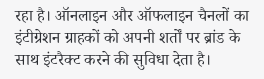रहा है। ऑनलाइन और ऑफलाइन चैनलों का इंटीग्रेशन ग्राहकों को अपनी शर्तों पर ब्रांड के साथ इंटरैक्ट करने की सुविधा देता है।